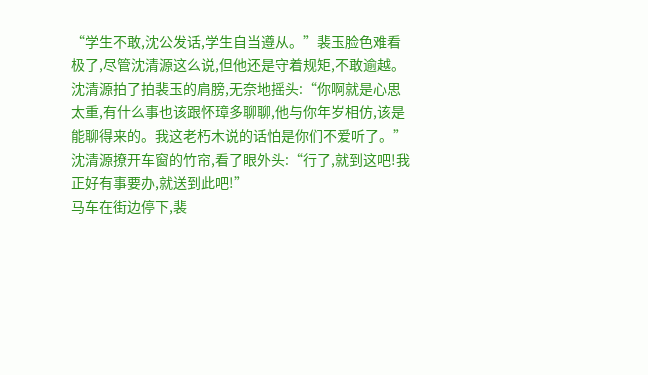“学生不敢,沈公发话,学生自当遵从。”裴玉脸色难看极了,尽管沈清源这么说,但他还是守着规矩,不敢逾越。
沈清源拍了拍裴玉的肩膀,无奈地摇头:“你啊就是心思太重,有什么事也该跟怀璋多聊聊,他与你年岁相仿,该是能聊得来的。我这老朽木说的话怕是你们不爱听了。”
沈清源撩开车窗的竹帘,看了眼外头:“行了,就到这吧!我正好有事要办,就送到此吧!”
马车在街边停下,裴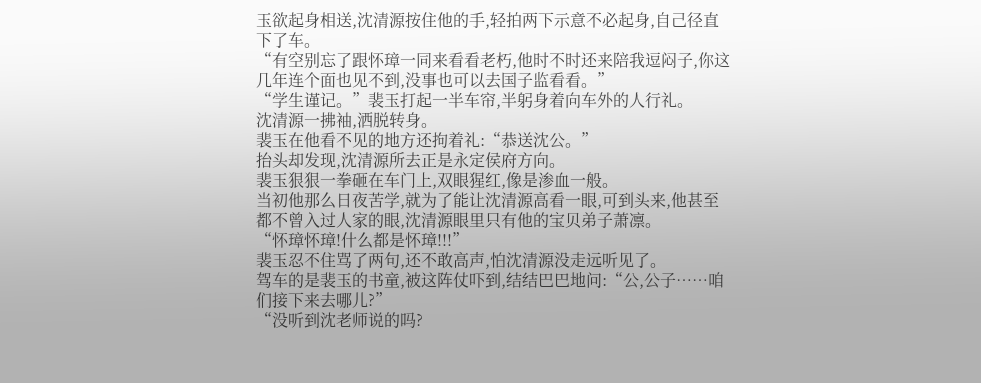玉欲起身相送,沈清源按住他的手,轻拍两下示意不必起身,自己径直下了车。
“有空别忘了跟怀璋一同来看看老朽,他时不时还来陪我逗闷子,你这几年连个面也见不到,没事也可以去国子监看看。”
“学生谨记。”裴玉打起一半车帘,半躬身着向车外的人行礼。
沈清源一拂袖,洒脱转身。
裴玉在他看不见的地方还拘着礼:“恭送沈公。”
抬头却发现,沈清源所去正是永定侯府方向。
裴玉狠狠一拳砸在车门上,双眼猩红,像是渗血一般。
当初他那么日夜苦学,就为了能让沈清源高看一眼,可到头来,他甚至都不曾入过人家的眼,沈清源眼里只有他的宝贝弟子萧凛。
“怀璋怀璋!什么都是怀璋!!!”
裴玉忍不住骂了两句,还不敢高声,怕沈清源没走远听见了。
驾车的是裴玉的书童,被这阵仗吓到,结结巴巴地问:“公,公子……咱们接下来去哪儿?”
“没听到沈老师说的吗?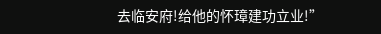去临安府!给他的怀璋建功立业!”